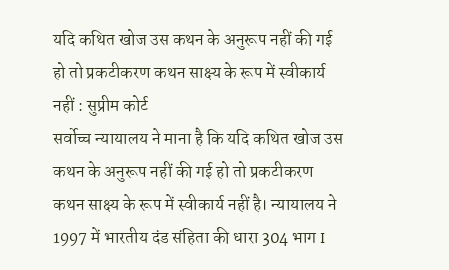यदि कथित खोज उस कथन के अनुरूप नहीं की गई हो तो प्रकटीकरण कथन साक्ष्य के रूप में स्वीकार्य नहीं : सुप्रीम कोर्ट
सर्वोच्च न्यायालय ने माना है कि यदि कथित खोज उस कथन के अनुरूप नहीं की गई हो तो प्रकटीकरण कथन साक्ष्य के रूप में स्वीकार्य नहीं है। न्यायालय ने 1997 में भारतीय दंड संहिता की धारा 304 भाग I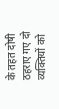के तहत दोषी ठहराए गए दो व्यक्तियों को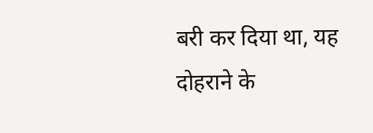बरी कर दिया था, यह दोहराने के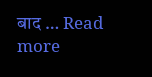बाद … Read more